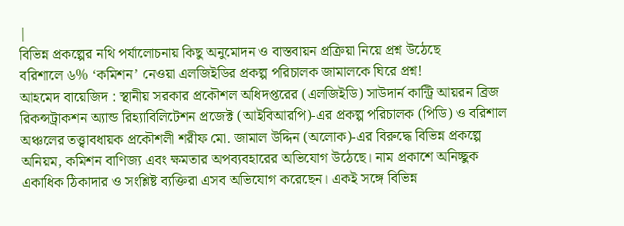|
বিভিন্ন প্রকল্পের নথি পর্যালোচনায় কিছু অনুমোদন ও বাস্তবায়ন প্রক্রিয়া নিয়ে প্রশ্ন উঠেছে
বরিশালে ৬% ‘কমিশন’ নেওয়া এলজিইডির প্রকল্প পরিচালক জামালকে ঘিরে প্রশ্ন!
আহমেদ বায়েজিদ : স্থানীয় সরকার প্রকৌশল অধিদপ্তরের (এলজিইডি) সাউদার্ন কান্ট্রি আয়রন ব্রিজ রিকন্সট্রাকশন অ্যান্ড রিহ্যাবিলিটেশন প্রজেক্ট (আইবিআরপি)-এর প্রকল্প পরিচালক (পিডি) ও বরিশাল অঞ্চলের তত্ত্বাবধায়ক প্রকৌশলী শরীফ মো. জামাল উদ্দিন (অলোক)-এর বিরুদ্ধে বিভিন্ন প্রকল্পে অনিয়ম, কমিশন বাণিজ্য এবং ক্ষমতার অপব্যবহারের অভিযোগ উঠেছে। নাম প্রকাশে অনিচ্ছুক একাধিক ঠিকাদার ও সংশ্লিষ্ট ব্যক্তিরা এসব অভিযোগ করেছেন। একই সঙ্গে বিভিন্ন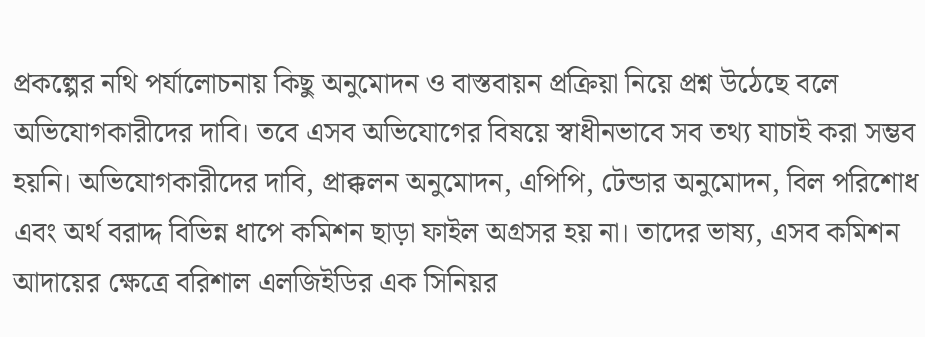প্রকল্পের নথি পর্যালোচনায় কিছু অনুমোদন ও বাস্তবায়ন প্রক্রিয়া নিয়ে প্রশ্ন উঠেছে বলে অভিযোগকারীদের দাবি। তবে এসব অভিযোগের বিষয়ে স্বাধীনভাবে সব তথ্য যাচাই করা সম্ভব হয়নি। অভিযোগকারীদের দাবি, প্রাক্কলন অনুমোদন, এপিপি, টেন্ডার অনুমোদন, বিল পরিশোধ এবং অর্থ বরাদ্দ বিভিন্ন ধাপে কমিশন ছাড়া ফাইল অগ্রসর হয় না। তাদের ভাষ্য, এসব কমিশন আদায়ের ক্ষেত্রে বরিশাল এলজিইডির এক সিনিয়র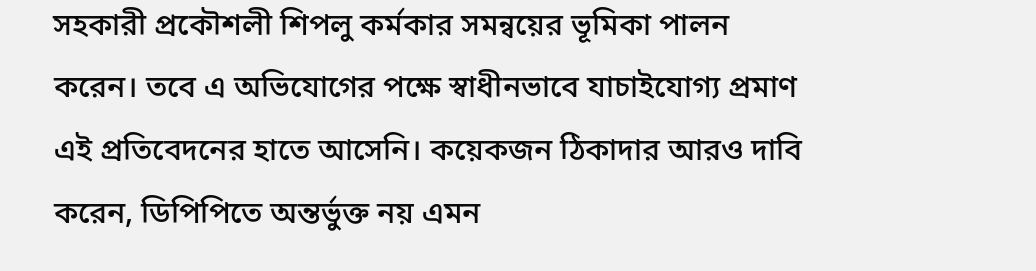সহকারী প্রকৌশলী শিপলু কর্মকার সমন্বয়ের ভূমিকা পালন করেন। তবে এ অভিযোগের পক্ষে স্বাধীনভাবে যাচাইযোগ্য প্রমাণ এই প্রতিবেদনের হাতে আসেনি। কয়েকজন ঠিকাদার আরও দাবি করেন, ডিপিপিতে অন্তর্ভুক্ত নয় এমন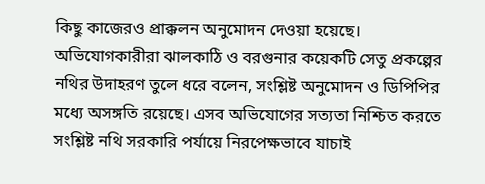কিছু কাজেরও প্রাক্কলন অনুমোদন দেওয়া হয়েছে। অভিযোগকারীরা ঝালকাঠি ও বরগুনার কয়েকটি সেতু প্রকল্পের নথির উদাহরণ তুলে ধরে বলেন, সংশ্লিষ্ট অনুমোদন ও ডিপিপির মধ্যে অসঙ্গতি রয়েছে। এসব অভিযোগের সত্যতা নিশ্চিত করতে সংশ্লিষ্ট নথি সরকারি পর্যায়ে নিরপেক্ষভাবে যাচাই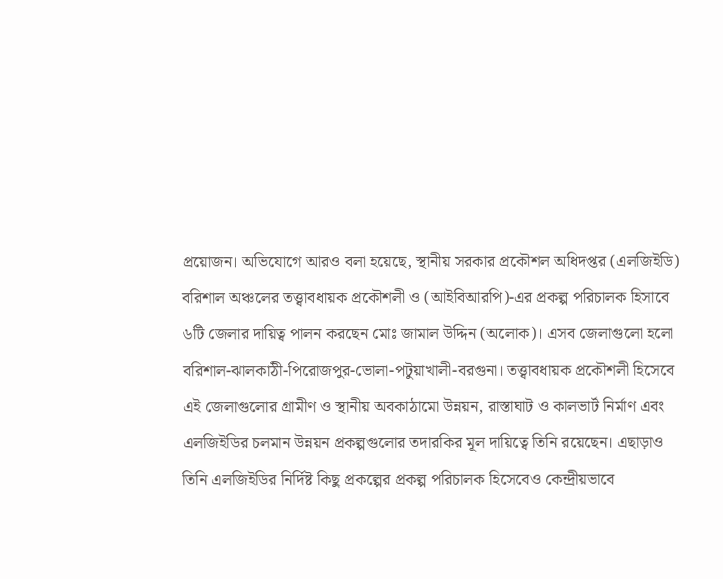প্রয়োজন। অভিযোগে আরও বলা হয়েছে, স্থানীয় সরকার প্রকৌশল অধিদপ্তর (এলজিইডি) বরিশাল অঞ্চলের তত্ত্বাবধায়ক প্রকৌশলী ও (আইবিআরপি)-এর প্রকল্প পরিচালক হিসাবে ৬টি জেলার দায়িত্ব পালন করছেন মোঃ জামাল উদ্দিন (অলোক)। এসব জেলাগুলো হলো বরিশাল-ঝালকাঠী-পিরোজপুর-ভোলা-পটুয়াখালী-বরগুনা। তত্ত্বাবধায়ক প্রকৌশলী হিসেবে এই জেলাগুলোর গ্রামীণ ও স্থানীয় অবকাঠামো উন্নয়ন, রাস্তাঘাট ও কালভার্ট নির্মাণ এবং এলজিইডির চলমান উন্নয়ন প্রকল্পগুলোর তদারকির মূল দায়িত্বে তিনি রয়েছেন। এছাড়াও তিনি এলজিইডির নির্দিষ্ট কিছু প্রকল্পের প্রকল্প পরিচালক হিসেবেও কেন্দ্রীয়ভাবে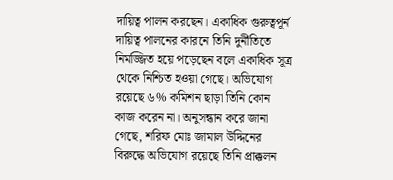দায়িত্ব পালন করছেন। একাধিক গুরুত্বপূর্ন দায়িত্ব পালনের কারনে তিনি দুর্নীতিতে নিমজ্জিত হয়ে পড়েছেন বলে একাধিক সূত্র থেকে নিশ্চিত হওয়া গেছে। অভিযোগ রয়েছে ৬% কমিশন ছাড়া তিনি কোন কাজ করেন না। অনুসন্ধান করে জানা গেছে, শরিফ মোঃ জামাল উদ্দিনের বিরুদ্ধে অভিযোগ রয়েছে তিনি প্রাক্কলন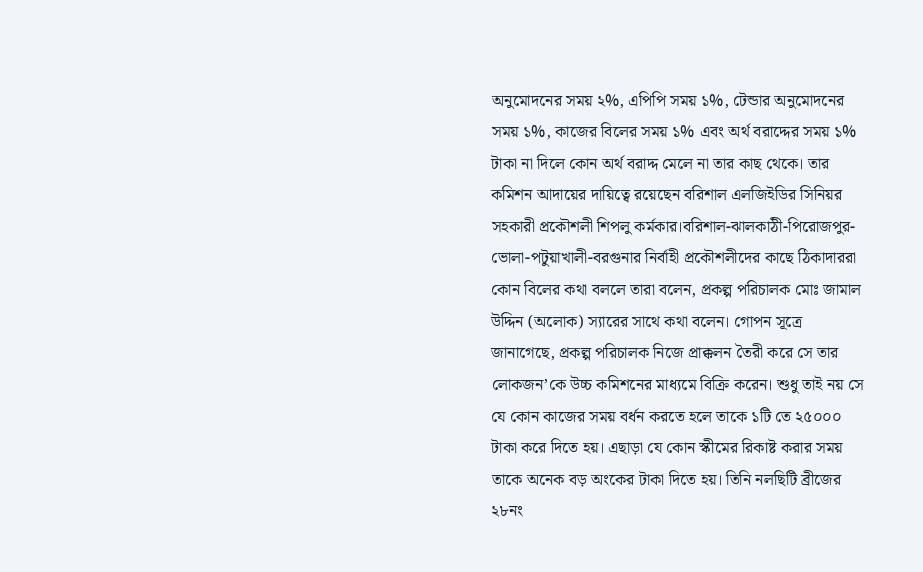অনুমোদনের সময় ২%, এপিপি সময় ১%, টেন্ডার অনুমোদনের সময় ১%, কাজের বিলের সময় ১% এবং অর্থ বরাদ্দের সময় ১% টাকা না দিলে কোন অর্থ বরাদ্দ মেলে না তার কাছ থেকে। তার কমিশন আদায়ের দায়িত্বে রয়েছেন বরিশাল এলজিইডির সিনিয়র সহকারী প্রকৌশলী শিপলু কর্মকার।বরিশাল-ঝালকাঠী-পিরোজপুর-ভোলা-পটুয়াখালী-বরগুনার নির্বাহী প্রকৌশলীদের কাছে ঠিকাদাররা কোন বিলের কথা বললে তারা বলেন, প্রকল্প পরিচালক মোঃ জামাল উদ্দিন (অলোক) স্যারের সাথে কথা বলেন। গোপন সূত্রে জানাগেছে, প্রকল্প পরিচালক নিজে প্রাক্কলন তৈরী করে সে তার লোকজন’কে উচ্চ কমিশনের মাধ্যমে বিক্রি করেন। শুধু তাই নয় সে যে কোন কাজের সময় বর্ধন করতে হলে তাকে ১টি তে ২৫০০০ টাকা করে দিতে হয়। এছাড়া যে কোন স্কীমের রিকাষ্ট করার সময় তাকে অনেক বড় অংকের টাকা দিতে হয়। তিনি নলছিটি ব্রীজের ২৮নং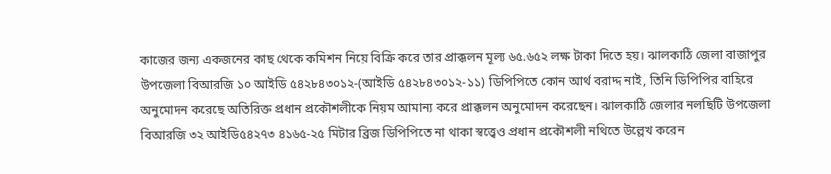কাজের জন্য একজনের কাছ থেকে কমিশন নিয়ে বিক্রি করে তার প্রাক্কলন মূল্য ৬৫.৬৫২ লক্ষ টাকা দিতে হয়। ঝালকাঠি জেলা বাজাপুর উপজেলা বিআরজি ১০ আইডি ৫৪২৮৪৩০১২-(আইডি ৫৪২৮৪৩০১২-১১) ডিপিপিতে কোন আর্থ বরাদ্দ নাই, তিনি ডিপিপির বাহিরে অনুমোদন করেছে অতিরিক্ত প্রধান প্রকৌশলীকে নিয়ম আমান্য করে প্রাক্কলন অনুমোদন করেছেন। ঝালকাঠি জেলার নলছিটি উপজেলা বিআরজি ৩২ আইডি৫৪২৭৩ ৪১৬৫-২৫ মিটার ব্রিজ ডিপিপিতে না থাকা স্বত্ত্বেও প্রধান প্রকৌশলী নথিতে উল্লেখ করেন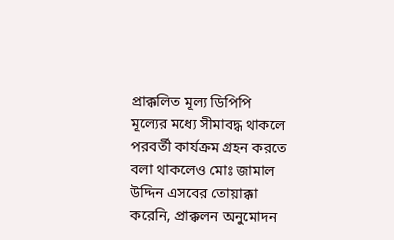প্রাক্কলিত মূল্য ডিপিপি মূল্যের মধ্যে সীমাবদ্ধ থাকলে পরবর্তী কার্যক্রম গ্রহন করতে বলা থাকলেও মোঃ জামাল উদ্দিন এসবের তোয়াক্কা করেনি, প্রাক্কলন অনুমোদন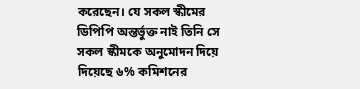করেছেন। যে সকল স্কীমের ডিপিপি অন্তর্ভুক্ত নাই তিনি সে সকল স্কীমকে অনুমোদন দিয়ে দিয়েছে ৬% কমিশনের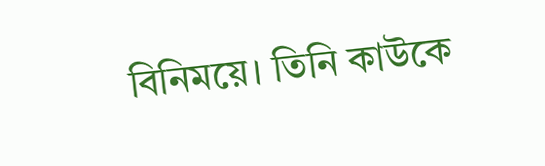বিনিময়ে। তিনি কাউকে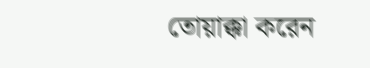তোয়াক্কা করেন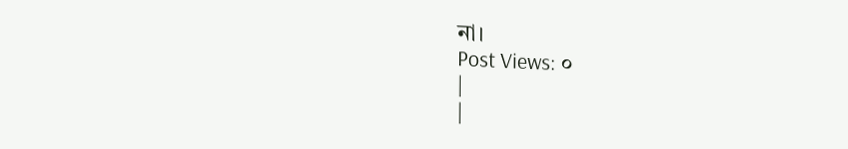না।
Post Views: ০
|
|